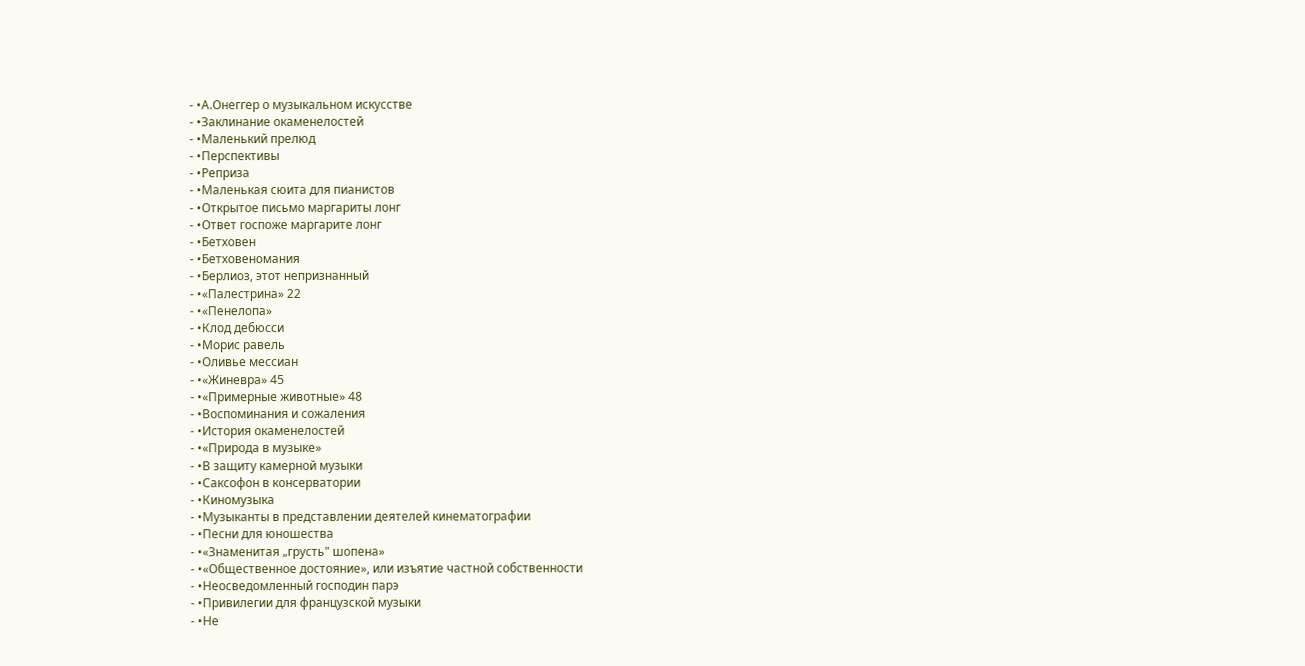- •А.Онеггер о музыкальном искусстве
- •Заклинание окаменелостей
- •Маленький прелюд
- •Перспективы
- •Реприза
- •Маленькая сюита для пианистов
- •Открытое письмо маргариты лонг
- •Ответ госпоже маргарите лонг
- •Бетховен
- •Бетховеномания
- •Берлиоз, этот непризнанный
- •«Палестрина» 22
- •«Пенелопа»
- •Клод дебюсси
- •Морис равель
- •Оливье мессиан
- •«Жиневра» 45
- •«Примерные животные» 48
- •Воспоминания и сожаления
- •История окаменелостей
- •«Природа в музыке»
- •В защиту камерной музыки
- •Саксофон в консерватории
- •Киномузыка
- •Музыканты в представлении деятелей кинематографии
- •Песни для юношества
- •«Знаменитая „грусть" шопена»
- •«Общественное достояние», или изъятие частной собственности
- •Неосведомленный господин парэ
- •Привилегии для французской музыки
- •Не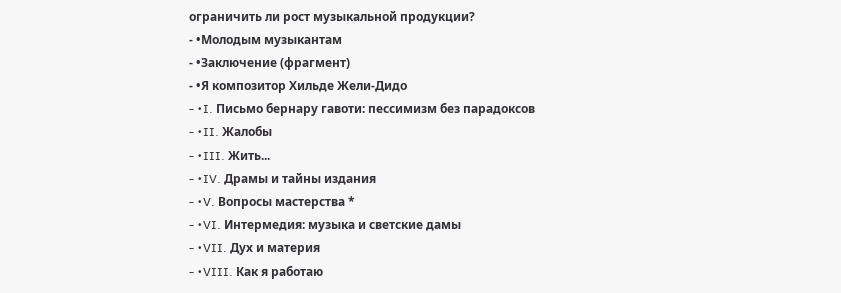ограничить ли рост музыкальной продукции?
- •Молодым музыкантам
- •Заключение (фрагмент)
- •Я композитор Хильде Жели-Дидо
- •I. Письмо бернару гавоти: пессимизм без парадоксов
- •II. Жалобы
- •III. Жить...
- •IV. Драмы и тайны издания
- •V. Вопросы мастерства *
- •VI. Интермедия: музыка и светские дамы
- •VII. Дух и материя
- •VIII. Как я работаю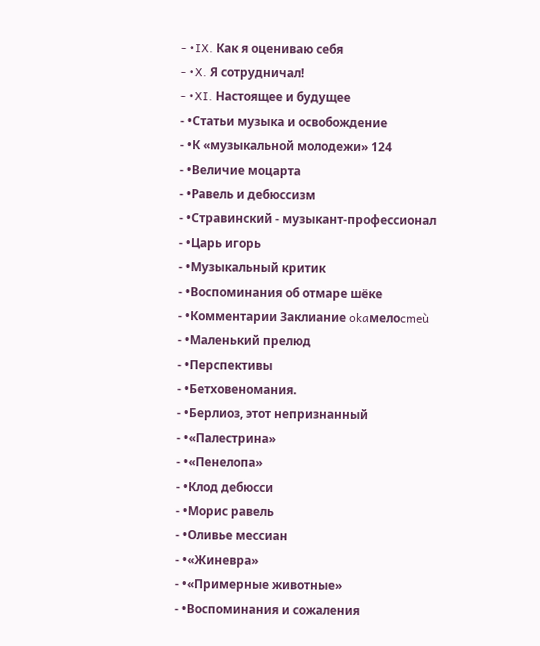- •IX. Как я оцениваю себя
- •X. Я сотрудничал!
- •XI. Настоящее и будущее
- •Статьи музыка и освобождение
- •К «музыкальной молодежи» 124
- •Величие моцарта
- •Равель и дебюссизм
- •Стравинский - музыкант-профессионал
- •Царь игорь
- •Музыкальный критик
- •Воспоминания об отмаре шёке
- •Комментарии Заклиание okaмелоcmeù
- •Маленький прелюд
- •Перспективы
- •Бетховеномания.
- •Берлиоз, этот непризнанный
- •«Палестрина»
- •«Пенелопа»
- •Клод дебюсси
- •Морис равель
- •Оливье мессиан
- •«Жиневра»
- •«Примерные животные»
- •Воспоминания и сожаления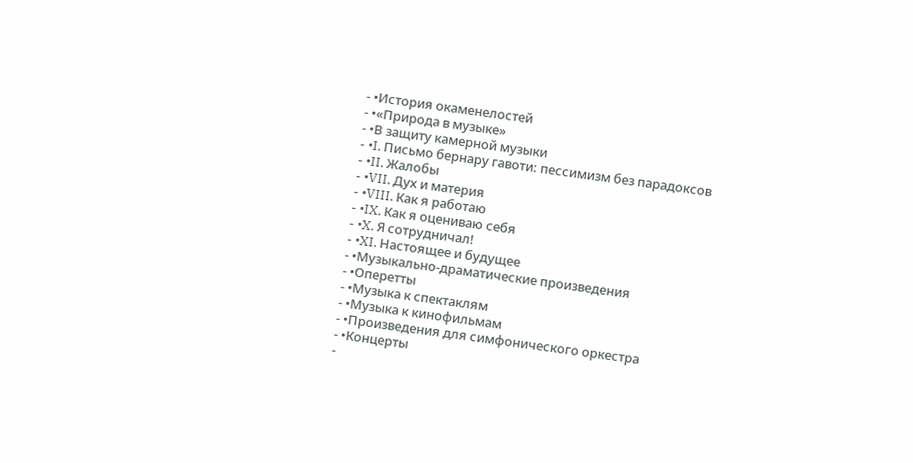- •История окаменелостей
- •«Природа в музыке»
- •В защиту камерной музыки
- •I. Письмо бернару гавоти: пессимизм без парадоксов
- •II. Жалобы
- •VII. Дух и материя
- •VIII. Как я работаю
- •IX. Как я оцениваю себя
- •X. Я сотрудничал!
- •XI. Настоящее и будущее
- •Музыкально-драматические произведения
- •Оперетты
- •Музыка к спектаклям
- •Музыка к кинофильмам
- •Произведения для симфонического оркестра
- •Концерты
-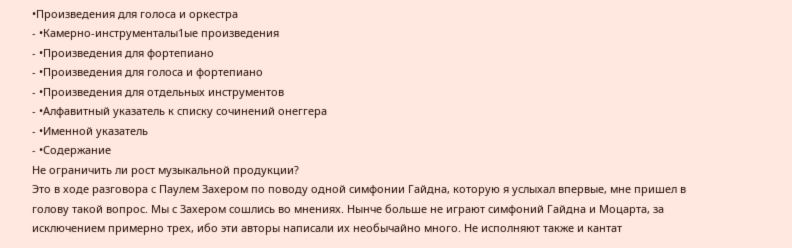•Произведения для голоса и оркестра
- •Камерно-инструменталы1ые произведения
- •Произведения для фортепиано
- •Произведения для голоса и фортепиано
- •Произведения для отдельных инструментов
- •Алфавитный указатель к списку сочинений онеггера
- •Именной указатель
- •Содержание
Не ограничить ли рост музыкальной продукции?
Это в ходе разговора с Паулем Захером по поводу одной симфонии Гайдна, которую я услыхал впервые, мне пришел в голову такой вопрос. Мы с Захером сошлись во мнениях. Нынче больше не играют симфоний Гайдна и Моцарта, за исключением примерно трех, ибо эти авторы написали их необычайно много. Не исполняют также и кантат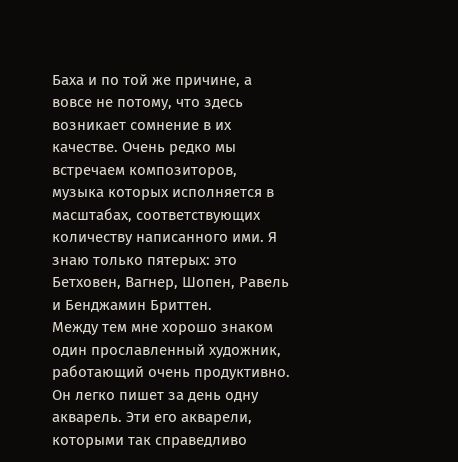Баха и по той же причине, а вовсе не потому, что здесь возникает сомнение в их качестве. Очень редко мы встречаем композиторов, музыка которых исполняется в масштабах, соответствующих количеству написанного ими. Я знаю только пятерых: это Бетховен, Вагнер, Шопен, Равель и Бенджамин Бриттен.
Между тем мне хорошо знаком один прославленный художник, работающий очень продуктивно. Он легко пишет за день одну акварель. Эти его акварели, которыми так справедливо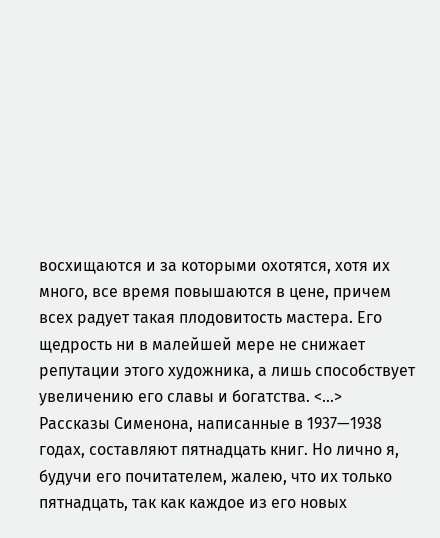восхищаются и за которыми охотятся, хотя их много, все время повышаются в цене, причем всех радует такая плодовитость мастера. Его щедрость ни в малейшей мере не снижает репутации этого художника, а лишь способствует увеличению его славы и богатства. <...>
Рассказы Сименона, написанные в 1937—1938 годах, составляют пятнадцать книг. Но лично я, будучи его почитателем, жалею, что их только пятнадцать, так как каждое из его новых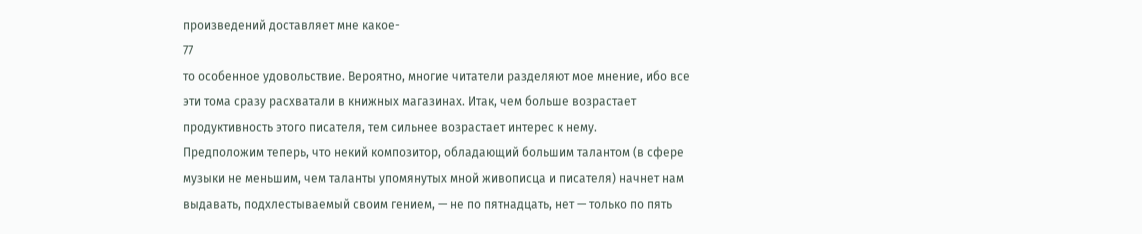произведений доставляет мне какое-
77
то особенное удовольствие. Вероятно, многие читатели разделяют мое мнение, ибо все эти тома сразу расхватали в книжных магазинах. Итак, чем больше возрастает продуктивность этого писателя, тем сильнее возрастает интерес к нему.
Предположим теперь, что некий композитор, обладающий большим талантом (в сфере музыки не меньшим, чем таланты упомянутых мной живописца и писателя) начнет нам выдавать, подхлестываемый своим гением, — не по пятнадцать, нет — только по пять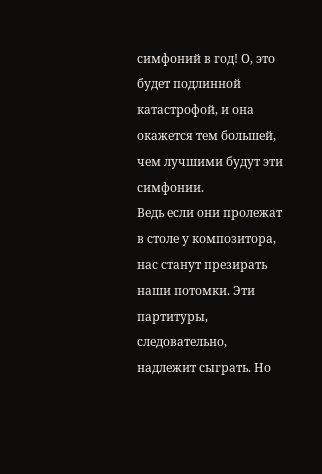симфоний в год! О, это будет подлинной катастрофой, и она окажется тем большей, чем лучшими будут эти симфонии.
Ведь если они пролежат в столе у композитора, нас станут презирать наши потомки. Эти партитуры, следовательно, надлежит сыграть. Но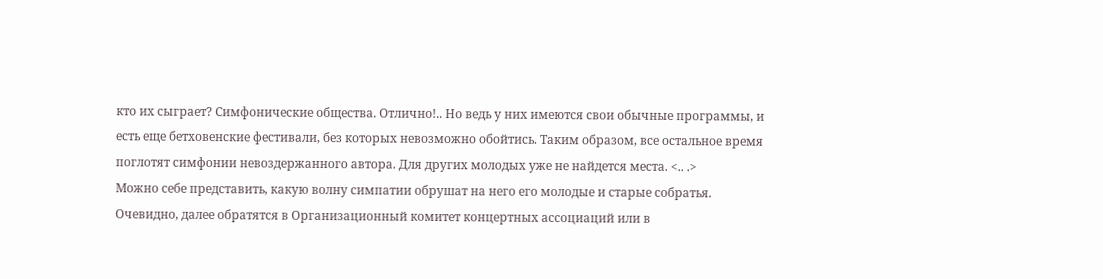кто их сыграет? Симфонические общества. Отлично!.. Но ведь у них имеются свои обычные программы, и есть еще бетховенские фестивали, без которых невозможно обойтись. Таким образом, все остальное время поглотят симфонии невоздержанного автора. Для других молодых уже не найдется места. <.. .>
Можно себе представить, какую волну симпатии обрушат на него его молодые и старые собратья.
Очевидно, далее обратятся в Организационный комитет концертных ассоциаций или в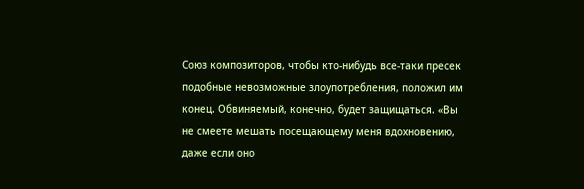Союз композиторов, чтобы кто-нибудь все-таки пресек подобные невозможные злоупотребления, положил им конец. Обвиняемый, конечно, будет защищаться. «Вы не смеете мешать посещающему меня вдохновению, даже если оно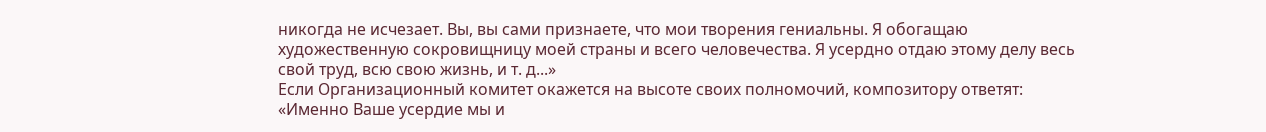никогда не исчезает. Вы, вы сами признаете, что мои творения гениальны. Я обогащаю художественную сокровищницу моей страны и всего человечества. Я усердно отдаю этому делу весь свой труд, всю свою жизнь, и т. д...»
Если Организационный комитет окажется на высоте своих полномочий, композитору ответят: «Именно Ваше усердие мы и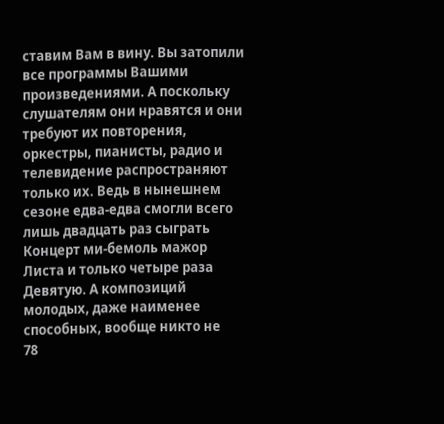ставим Вам в вину. Вы затопили все программы Вашими произведениями. А поскольку слушателям они нравятся и они требуют их повторения, оркестры, пианисты, радио и телевидение распространяют только их. Ведь в нынешнем сезоне едва-едва смогли всего лишь двадцать раз сыграть Концерт ми-бемоль мажор Листа и только четыре раза Девятую. А композиций молодых, даже наименее способных, вообще никто не
78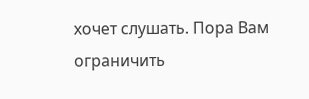хочет слушать. Пора Вам ограничить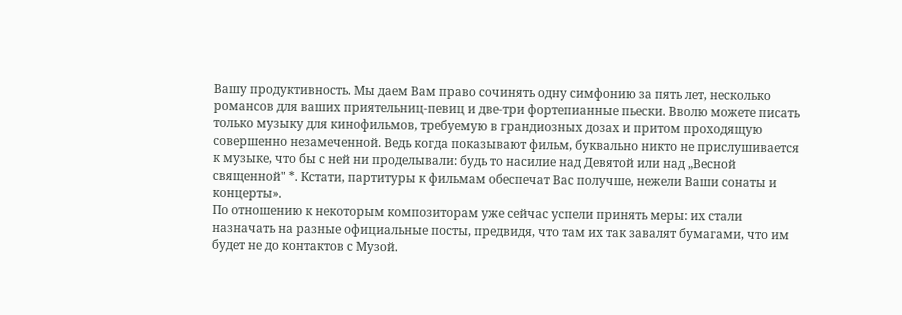Вашу продуктивность. Мы даем Вам право сочинять одну симфонию за пять лет, несколько романсов для ваших приятельниц-певиц и две-три фортепианные пьески. Вволю можете писать только музыку для кинофильмов, требуемую в грандиозных дозах и притом проходящую совершенно незамеченной. Ведь когда показывают фильм, буквально никто не прислушивается к музыке, что бы с ней ни проделывали: будь то насилие над Девятой или над „Весной священной" *. Кстати, партитуры к фильмам обеспечат Вас получше, нежели Ваши сонаты и концерты».
По отношению к некоторым композиторам уже сейчас успели принять меры: их стали назначать на разные официальные посты, предвидя, что там их так завалят бумагами, что им будет не до контактов с Музой.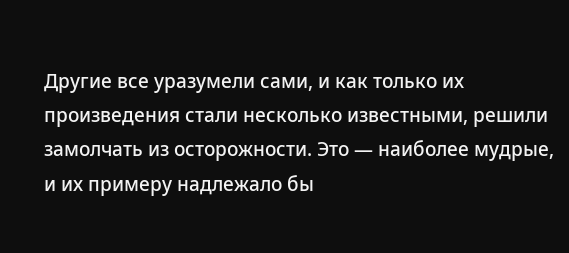Другие все уразумели сами, и как только их произведения стали несколько известными, решили замолчать из осторожности. Это — наиболее мудрые, и их примеру надлежало бы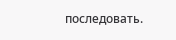последовать.